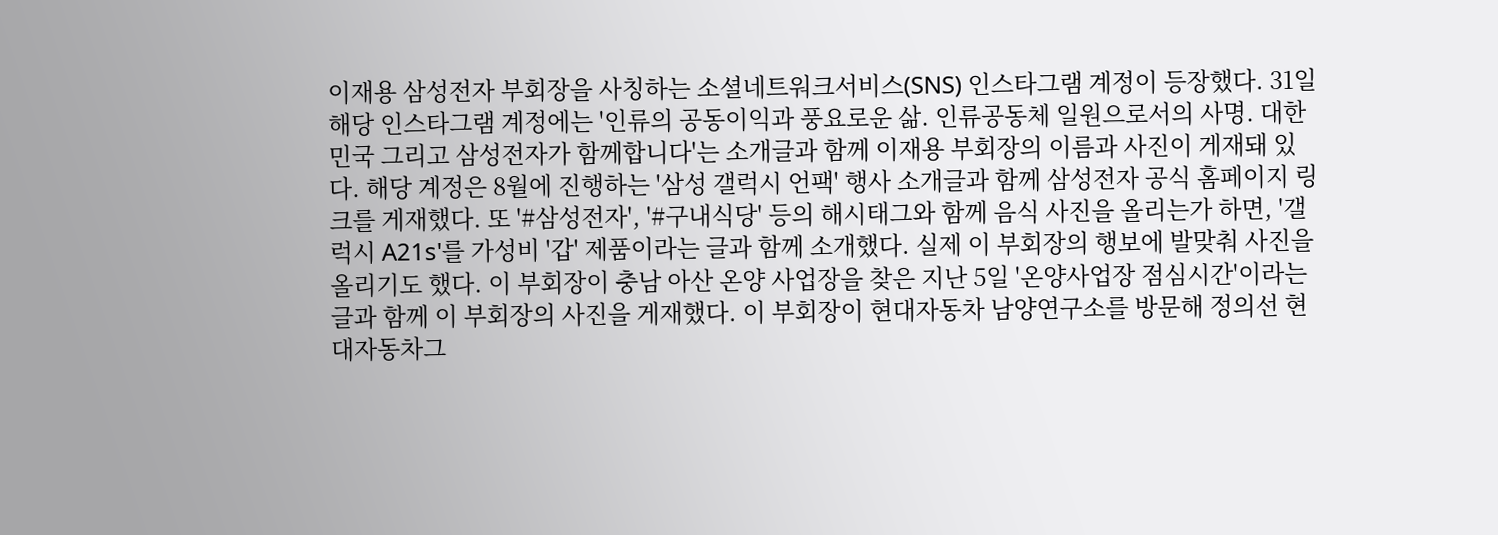이재용 삼성전자 부회장을 사칭하는 소셜네트워크서비스(SNS) 인스타그램 계정이 등장했다. 31일 해당 인스타그램 계정에는 '인류의 공동이익과 풍요로운 삶. 인류공동체 일원으로서의 사명. 대한민국 그리고 삼성전자가 함께합니다'는 소개글과 함께 이재용 부회장의 이름과 사진이 게재돼 있다. 해당 계정은 8월에 진행하는 '삼성 갤럭시 언팩' 행사 소개글과 함께 삼성전자 공식 홈페이지 링크를 게재했다. 또 '#삼성전자', '#구내식당' 등의 해시태그와 함께 음식 사진을 올리는가 하면, '갤럭시 A21s'를 가성비 '갑' 제품이라는 글과 함께 소개했다. 실제 이 부회장의 행보에 발맞춰 사진을 올리기도 했다. 이 부회장이 충남 아산 온양 사업장을 찾은 지난 5일 '온양사업장 점심시간'이라는 글과 함께 이 부회장의 사진을 게재했다. 이 부회장이 현대자동차 남양연구소를 방문해 정의선 현대자동차그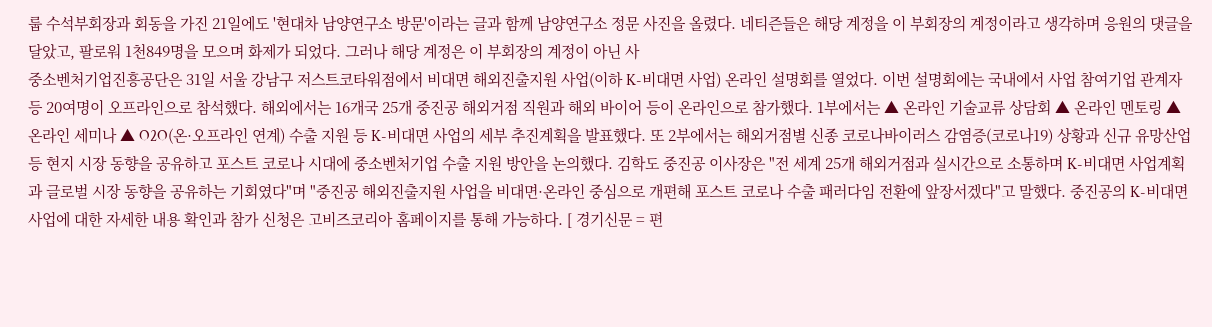룹 수석부회장과 회동을 가진 21일에도 '현대차 남양연구소 방문'이라는 글과 함께 남양연구소 정문 사진을 올렸다. 네티즌들은 해당 계정을 이 부회장의 계정이라고 생각하며 응원의 댓글을 달았고, 팔로워 1천849명을 모으며 화제가 되었다. 그러나 해당 계정은 이 부회장의 계정이 아닌 사
중소벤처기업진흥공단은 31일 서울 강남구 저스트코타워점에서 비대면 해외진출지원 사업(이하 K-비대면 사업) 온라인 설명회를 열었다. 이번 설명회에는 국내에서 사업 참여기업 관계자 등 20여명이 오프라인으로 참석했다. 해외에서는 16개국 25개 중진공 해외거점 직원과 해외 바이어 등이 온라인으로 참가했다. 1부에서는 ▲ 온라인 기술교류 상담회 ▲ 온라인 멘토링 ▲ 온라인 세미나 ▲ O2O(온·오프라인 연계) 수출 지원 등 K-비대면 사업의 세부 추진계획을 발표했다. 또 2부에서는 해외거점별 신종 코로나바이러스 감염증(코로나19) 상황과 신규 유망산업 등 현지 시장 동향을 공유하고 포스트 코로나 시대에 중소벤처기업 수출 지원 방안을 논의했다. 김학도 중진공 이사장은 "전 세계 25개 해외거점과 실시간으로 소통하며 K-비대면 사업계획과 글로벌 시장 동향을 공유하는 기회였다"며 "중진공 해외진출지원 사업을 비대면·온라인 중심으로 개편해 포스트 코로나 수출 패러다임 전환에 앞장서겠다"고 말했다. 중진공의 K-비대면 사업에 대한 자세한 내용 확인과 참가 신청은 고비즈코리아 홈페이지를 통해 가능하다. [ 경기신문 = 편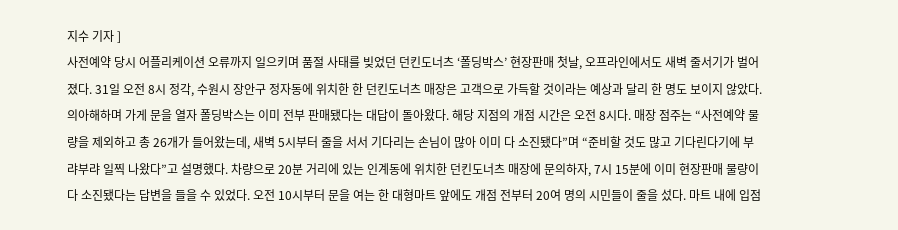지수 기자 ]
사전예약 당시 어플리케이션 오류까지 일으키며 품절 사태를 빚었던 던킨도너츠 ‘폴딩박스’ 현장판매 첫날, 오프라인에서도 새벽 줄서기가 벌어졌다. 31일 오전 8시 정각, 수원시 장안구 정자동에 위치한 한 던킨도너츠 매장은 고객으로 가득할 것이라는 예상과 달리 한 명도 보이지 않았다. 의아해하며 가게 문을 열자 폴딩박스는 이미 전부 판매됐다는 대답이 돌아왔다. 해당 지점의 개점 시간은 오전 8시다. 매장 점주는 “사전예약 물량을 제외하고 총 26개가 들어왔는데, 새벽 5시부터 줄을 서서 기다리는 손님이 많아 이미 다 소진됐다”며 “준비할 것도 많고 기다린다기에 부랴부랴 일찍 나왔다”고 설명했다. 차량으로 20분 거리에 있는 인계동에 위치한 던킨도너츠 매장에 문의하자, 7시 15분에 이미 현장판매 물량이 다 소진됐다는 답변을 들을 수 있었다. 오전 10시부터 문을 여는 한 대형마트 앞에도 개점 전부터 20여 명의 시민들이 줄을 섰다. 마트 내에 입점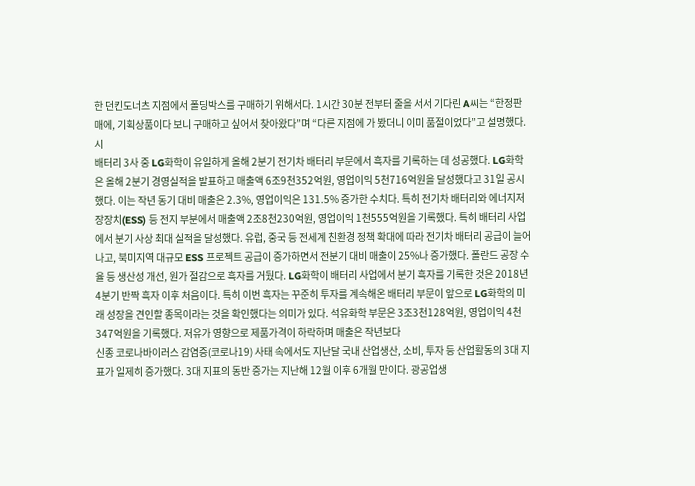한 던킨도너츠 지점에서 폴딩박스를 구매하기 위해서다. 1시간 30분 전부터 줄을 서서 기다린 A씨는 “한정판매에, 기획상품이다 보니 구매하고 싶어서 찾아왔다”며 “다른 지점에 가 봤더니 이미 품절이었다”고 설명했다. 시
배터리 3사 중 LG화학이 유일하게 올해 2분기 전기차 배터리 부문에서 흑자를 기록하는 데 성공했다. LG화학은 올해 2분기 경영실적을 발표하고 매출액 6조9천352억원, 영업이익 5천716억원을 달성했다고 31일 공시했다. 이는 작년 동기 대비 매출은 2.3%, 영업이익은 131.5% 증가한 수치다. 특히 전기차 배터리와 에너지저장장치(ESS) 등 전지 부분에서 매출액 2조8천230억원, 영업이익 1천555억원을 기록했다. 특히 배터리 사업에서 분기 사상 최대 실적을 달성했다. 유럽, 중국 등 전세계 친환경 정책 확대에 따라 전기차 배터리 공급이 늘어나고, 북미지역 대규모 ESS 프로젝트 공급이 증가하면서 전분기 대비 매출이 25%나 증가했다. 폴란드 공장 수율 등 생산성 개선, 원가 절감으로 흑자를 거뒀다. LG화학이 배터리 사업에서 분기 흑자를 기록한 것은 2018년 4분기 반짝 흑자 이후 처음이다. 특히 이번 흑자는 꾸준히 투자를 계속해온 배터리 부문이 앞으로 LG화학의 미래 성장을 견인할 종목이라는 것을 확인했다는 의미가 있다. 석유화학 부문은 3조3천128억원, 영업이익 4천347억원을 기록했다. 저유가 영향으로 제품가격이 하락하며 매출은 작년보다
신종 코로나바이러스 감염증(코로나19) 사태 속에서도 지난달 국내 산업생산, 소비, 투자 등 산업활동의 3대 지표가 일제히 증가했다. 3대 지표의 동반 증가는 지난해 12월 이후 6개월 만이다. 광공업생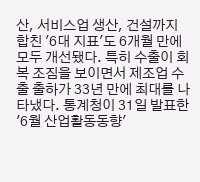산, 서비스업 생산, 건설까지 합친 '6대 지표'도 6개월 만에 모두 개선됐다. 특히 수출이 회복 조짐을 보이면서 제조업 수출 출하가 33년 만에 최대를 나타냈다. 통계청이 31일 발표한 '6월 산업활동동향'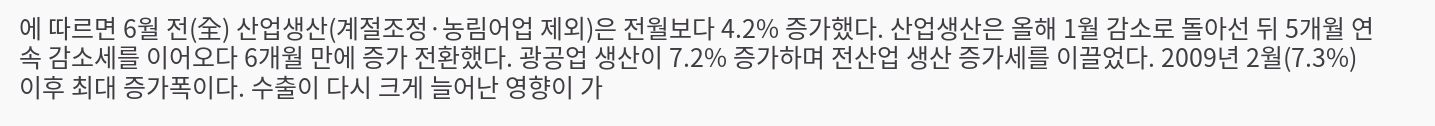에 따르면 6월 전(全) 산업생산(계절조정·농림어업 제외)은 전월보다 4.2% 증가했다. 산업생산은 올해 1월 감소로 돌아선 뒤 5개월 연속 감소세를 이어오다 6개월 만에 증가 전환했다. 광공업 생산이 7.2% 증가하며 전산업 생산 증가세를 이끌었다. 2009년 2월(7.3%) 이후 최대 증가폭이다. 수출이 다시 크게 늘어난 영향이 가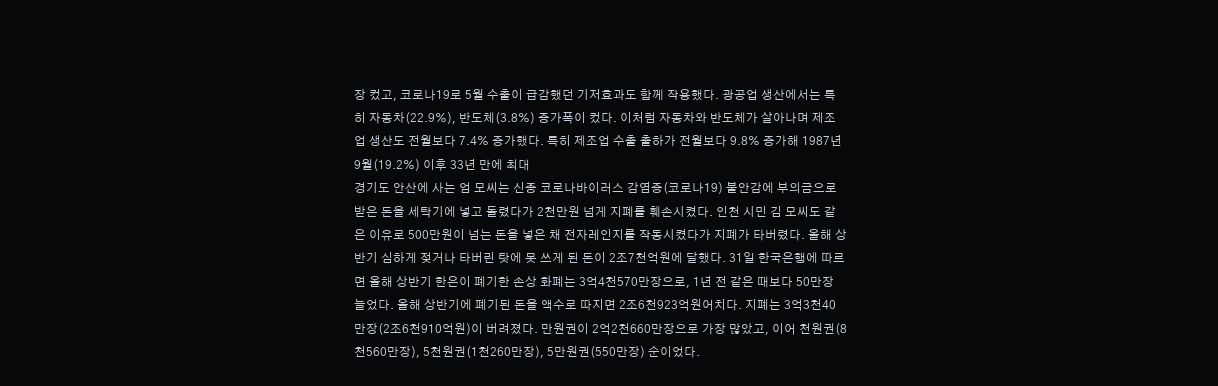장 컸고, 코로나19로 5월 수출이 급감했던 기저효과도 함께 작용했다. 광공업 생산에서는 특히 자동차(22.9%), 반도체(3.8%) 증가폭이 컸다. 이처럼 자동차와 반도체가 살아나며 제조업 생산도 전월보다 7.4% 증가했다. 특히 제조업 수출 출하가 전월보다 9.8% 증가해 1987년 9월(19.2%) 이후 33년 만에 최대
경기도 안산에 사는 엄 모씨는 신종 코로나바이러스 감염증(코로나19) 불안감에 부의금으로 받은 돈을 세탁기에 넣고 돌렸다가 2천만원 넘게 지폐를 훼손시켰다. 인천 시민 김 모씨도 같은 이유로 500만원이 넘는 돈을 넣은 채 전자레인지를 작동시켰다가 지폐가 타버렸다. 올해 상반기 심하게 젖거나 타버린 탓에 못 쓰게 된 돈이 2조7천억원에 달했다. 31일 한국은행에 따르면 올해 상반기 한은이 폐기한 손상 화폐는 3억4천570만장으로, 1년 전 같은 때보다 50만장 늘었다. 올해 상반기에 폐기된 돈을 액수로 따지면 2조6천923억원어치다. 지폐는 3억3천40만장(2조6천910억원)이 버려졌다. 만원권이 2억2천660만장으로 가장 많았고, 이어 천원권(8천560만장), 5천원권(1천260만장), 5만원권(550만장) 순이었다.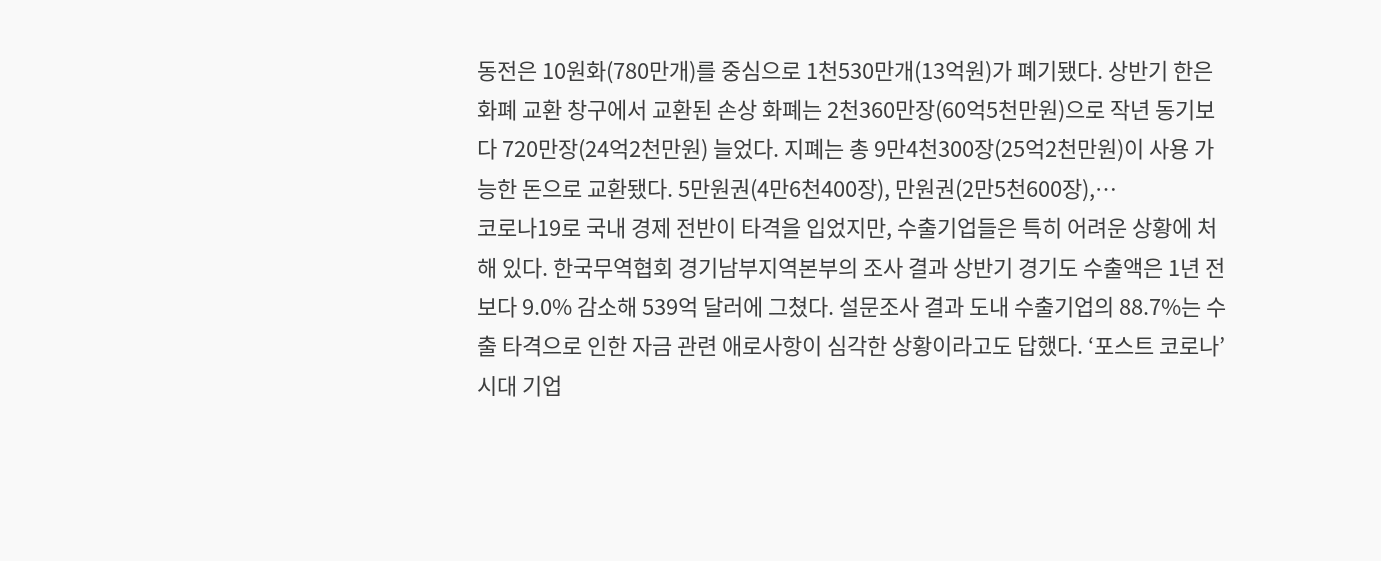동전은 10원화(780만개)를 중심으로 1천530만개(13억원)가 폐기됐다. 상반기 한은 화폐 교환 창구에서 교환된 손상 화폐는 2천360만장(60억5천만원)으로 작년 동기보다 720만장(24억2천만원) 늘었다. 지폐는 총 9만4천300장(25억2천만원)이 사용 가능한 돈으로 교환됐다. 5만원권(4만6천400장), 만원권(2만5천600장),…
코로나19로 국내 경제 전반이 타격을 입었지만, 수출기업들은 특히 어려운 상황에 처해 있다. 한국무역협회 경기남부지역본부의 조사 결과 상반기 경기도 수출액은 1년 전보다 9.0% 감소해 539억 달러에 그쳤다. 설문조사 결과 도내 수출기업의 88.7%는 수출 타격으로 인한 자금 관련 애로사항이 심각한 상황이라고도 답했다. ‘포스트 코로나’ 시대 기업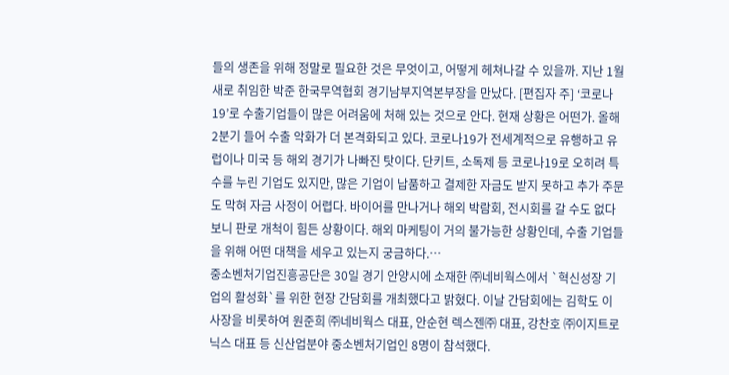들의 생존을 위해 정말로 필요한 것은 무엇이고, 어떻게 헤쳐나갈 수 있을까. 지난 1월 새로 취임한 박준 한국무역협회 경기남부지역본부장을 만났다. [편집자 주] ‘코로나19’로 수출기업들이 많은 어려움에 처해 있는 것으로 안다. 현재 상황은 어떤가. 올해 2분기 들어 수출 악화가 더 본격화되고 있다. 코로나19가 전세계적으로 유행하고 유럽이나 미국 등 해외 경기가 나빠진 탓이다. 단키트, 소독제 등 코로나19로 오히려 특수를 누린 기업도 있지만, 많은 기업이 납품하고 결제한 자금도 받지 못하고 추가 주문도 막혀 자금 사정이 어렵다. 바이어를 만나거나 해외 박람회, 전시회를 갈 수도 없다보니 판로 개척이 힘든 상황이다. 해외 마케팅이 거의 불가능한 상황인데, 수출 기업들을 위해 어떤 대책을 세우고 있는지 궁금하다.…
중소벤처기업진흥공단은 30일 경기 안양시에 소재한 ㈜네비웍스에서 `혁신성장 기업의 활성화`를 위한 현장 간담회를 개최했다고 밝혔다. 이날 간담회에는 김학도 이사장을 비롯하여 원준희 ㈜네비웍스 대표, 안순현 렉스젠㈜ 대표, 강찬호 ㈜이지트로닉스 대표 등 신산업분야 중소벤처기업인 8명이 참석했다.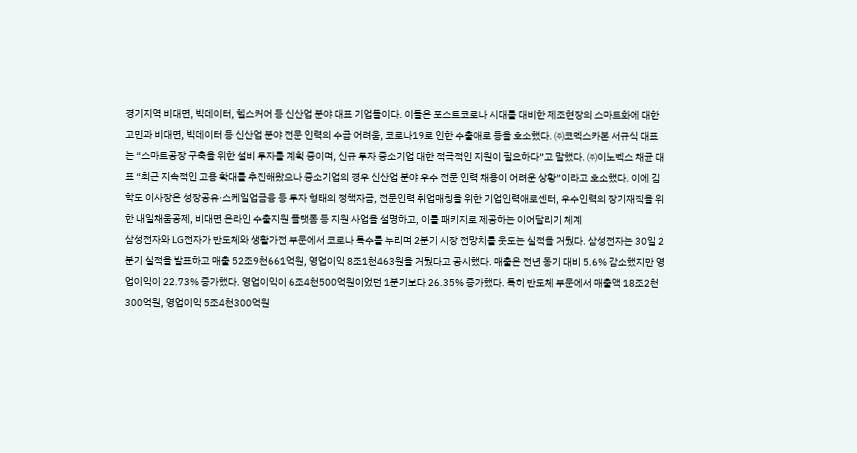경기지역 비대면, 빅데이터, 헬스커어 등 신산업 분야 대표 기업들이다. 이들은 포스트코로나 시대를 대비한 제조현장의 스마트화에 대한 고민과 비대면, 빅데이터 등 신산업 분야 전문 인력의 수급 어려움, 코로나19로 인한 수출애로 등을 호소했다. ㈜코멕스카본 서규식 대표는 “스마트공장 구축을 위한 설비 투자를 계획 중이며, 신규 투자 중소기업 대한 적극적인 지원이 필요하다”고 말했다. ㈜이노벡스 채균 대표 “최근 지속적인 고용 확대를 추진해왔으나 중소기업의 경우 신산업 분야 우수 전문 인력 채용이 어려운 상황”이라고 호소했다. 이에 김학도 이사장은 성장공유·스케일업금융 등 투자 형태의 정책자금, 전문인력 취업매칭을 위한 기업인력애로센터, 우수인력의 장기재직을 위한 내일채움공제, 비대면 온라인 수출지원 플랫폼 등 지원 사업을 설명하고, 이를 패키지로 제공하는 이어달리기 체계
삼성전자와 LG전자가 반도체와 생활가전 부문에서 코로나 특수를 누리며 2분기 시장 전망치를 웃도는 실적을 거뒀다. 삼성전자는 30일 2분기 실적을 발표하고 매출 52조9천661억원, 영업이익 8조1천463원을 거뒀다고 공시했다. 매출은 전년 동기 대비 5.6% 감소했지만 영업이익이 22.73% 증가했다. 영업이익이 6조4천500억원이었던 1분기보다 26.35% 증가했다. 특히 반도체 부문에서 매출액 18조2천300억원, 영업이익 5조4천300억원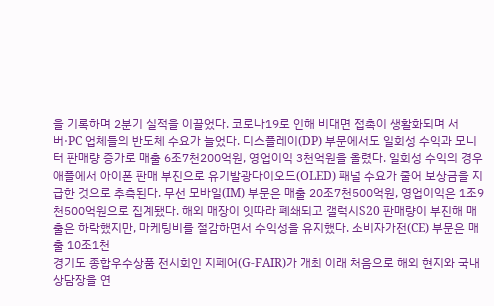을 기록하며 2분기 실적을 이끌었다. 코로나19로 인해 비대면 접촉이 생활화되며 서버·PC 업체들의 반도체 수요가 늘었다. 디스플레이(DP) 부문에서도 일회성 수익과 모니터 판매량 증가로 매출 6조7천200억원, 영업이익 3천억원을 올렸다. 일회성 수익의 경우 애플에서 아이폰 판매 부진으로 유기발광다이오드(OLED) 패널 수요가 줄어 보상금을 지급한 것으로 추측된다. 무선 모바일(IM) 부문은 매출 20조7천500억원, 영업이익은 1조9천500억원으로 집계됐다. 해외 매장이 잇따라 폐쇄되고 갤럭시S20 판매량이 부진해 매출은 하락했지만, 마케팅비를 절감하면서 수익성을 유지했다. 소비자가전(CE) 부문은 매출 10조1천
경기도 종합우수상품 전시회인 지페어(G-FAIR)가 개최 이래 처음으로 해외 현지와 국내 상담장을 연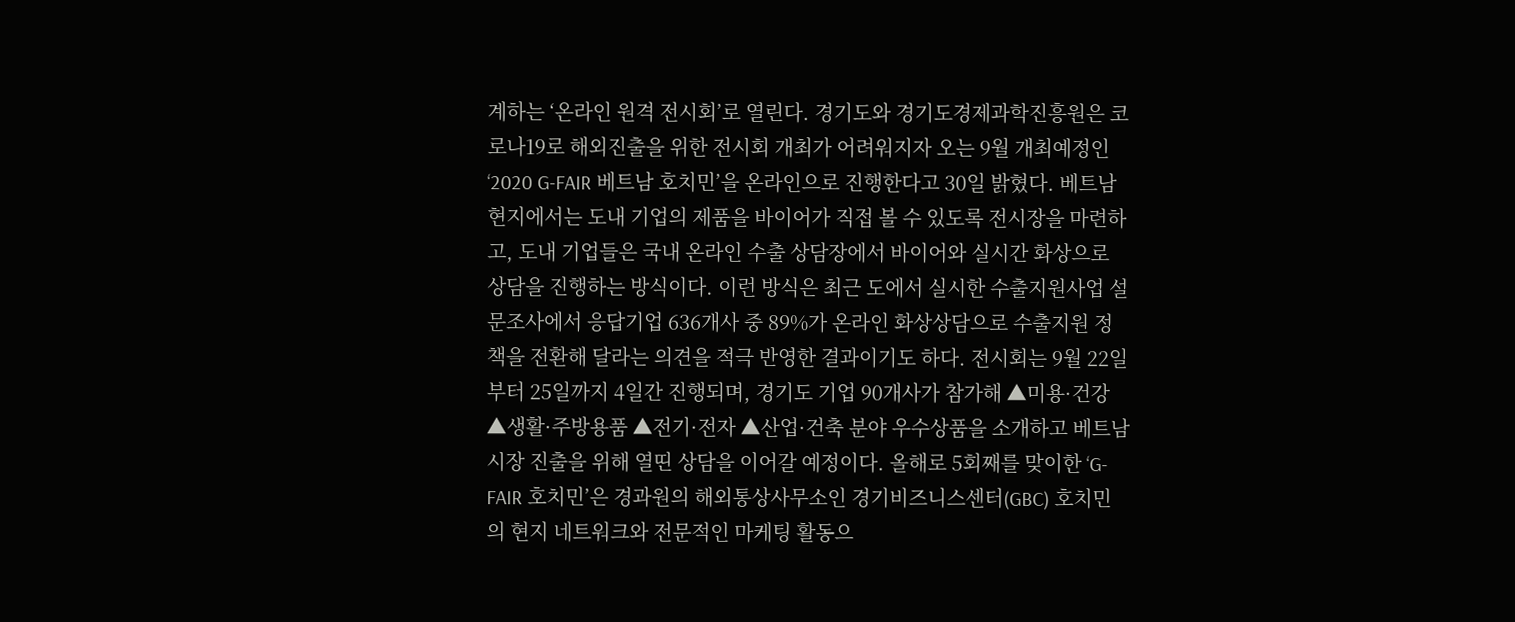계하는 ‘온라인 원격 전시회’로 열린다. 경기도와 경기도경제과학진흥원은 코로나19로 해외진출을 위한 전시회 개최가 어려워지자 오는 9월 개최예정인 ‘2020 G-FAIR 베트남 호치민’을 온라인으로 진행한다고 30일 밝혔다. 베트남 현지에서는 도내 기업의 제품을 바이어가 직접 볼 수 있도록 전시장을 마련하고, 도내 기업들은 국내 온라인 수출 상담장에서 바이어와 실시간 화상으로 상담을 진행하는 방식이다. 이런 방식은 최근 도에서 실시한 수출지원사업 설문조사에서 응답기업 636개사 중 89%가 온라인 화상상담으로 수출지원 정책을 전환해 달라는 의견을 적극 반영한 결과이기도 하다. 전시회는 9월 22일부터 25일까지 4일간 진행되며, 경기도 기업 90개사가 참가해 ▲미용·건강 ▲생활·주방용품 ▲전기·전자 ▲산업·건축 분야 우수상품을 소개하고 베트남 시장 진출을 위해 열띤 상담을 이어갈 예정이다. 올해로 5회째를 맞이한 ‘G-FAIR 호치민’은 경과원의 해외통상사무소인 경기비즈니스센터(GBC) 호치민의 현지 네트워크와 전문적인 마케팅 활동으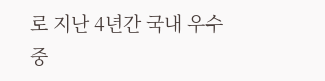로 지난 4년간 국내 우수중